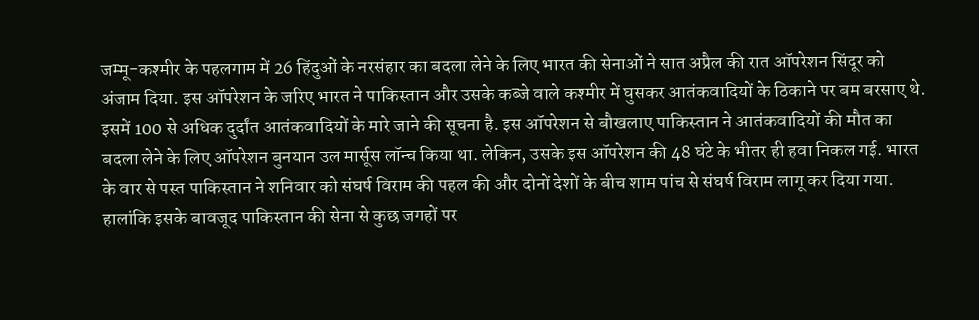जम्मू-कश्मीर के पहलगाम में 26 हिंदुओं के नरसंहार का बदला लेने के लिए भारत की सेनाओं ने सात अप्रैल की रात ऑपरेशन सिंदूर को अंजाम दिया. इस ऑपरेशन के जरिए भारत ने पाकिस्तान और उसके कब्जे वाले कश्मीर में घुसकर आतंकवादियों के ठिकाने पर बम बरसाए थे. इसमें 100 से अधिक दुर्दांत आतंकवादियों के मारे जाने की सूचना है. इस ऑपरेशन से बौखलाए पाकिस्तान ने आतंकवादियों की मौत का बदला लेने के लिए ऑपरेशन बुनयान उल मार्सूस लॉन्च किया था. लेकिन, उसके इस ऑपरेशन की 48 घंटे के भीतर ही हवा निकल गई. भारत के वार से पस्त पाकिस्तान ने शनिवार को संघर्ष विराम की पहल की और दोनों देशों के बीच शाम पांच से संघर्ष विराम लागू कर दिया गया. हालांकि इसके बावजूद पाकिस्तान की सेना से कुछ जगहों पर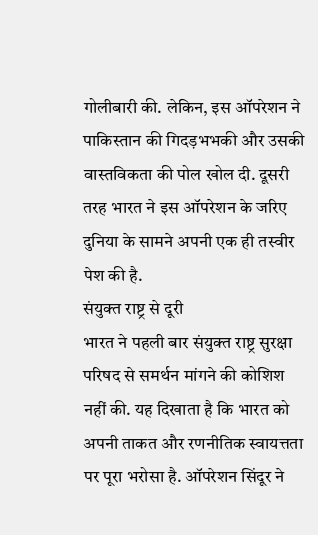गोलीबारी की. लेकिन, इस ऑपरेशन ने पाकिस्तान की गिदड़भभकी और उसकी वास्तविकता की पोल खोल दी. दूसरी तरह भारत ने इस ऑपरेशन के जरिए दुनिया के सामने अपनी एक ही तस्वीर पेश की है.
संयुक्त राष्ट्र से दूरी
भारत ने पहली बार संयुक्त राष्ट्र सुरक्षा परिषद से समर्थन मांगने की कोशिश नहीं की. यह दिखाता है कि भारत को अपनी ताकत और रणनीतिक स्वायत्तता पर पूरा भरोसा है. ऑपरेशन सिंदूर ने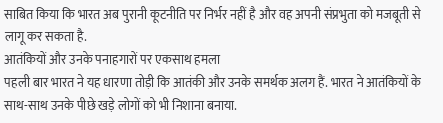साबित किया कि भारत अब पुरानी कूटनीति पर निर्भर नहीं है और वह अपनी संप्रभुता को मजबूती से लागू कर सकता है.
आतंकियों और उनके पनाहगारों पर एकसाथ हमला
पहली बार भारत ने यह धारणा तोड़ी कि आतंकी और उनके समर्थक अलग हैं. भारत ने आतंकियों के साथ-साथ उनके पीछे खड़े लोगों को भी निशाना बनाया.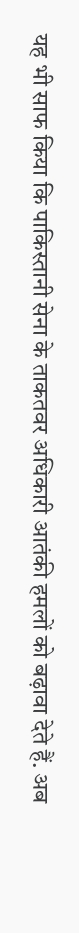यह भी साफ किया कि पाकिस्तानी सेना के ताकतवर अधिकारी आतंकी हमलों को बढ़ावा देते हैं. अब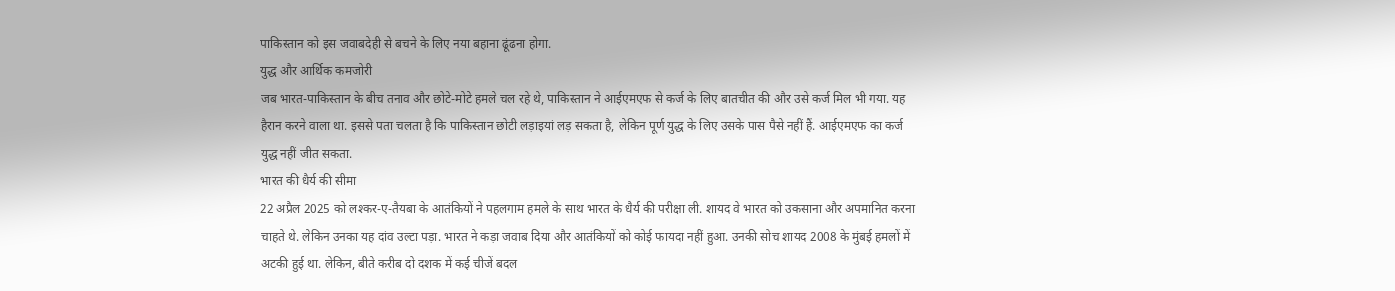पाकिस्तान को इस जवाबदेही से बचने के लिए नया बहाना ढूंढना होगा.
युद्ध और आर्थिक कमजोरी
जब भारत-पाकिस्तान के बीच तनाव और छोटे-मोटे हमले चल रहे थे, पाकिस्तान ने आईएमएफ से कर्ज के लिए बातचीत की और उसे कर्ज मिल भी गया. यह हैरान करने वाला था. इससे पता चलता है कि पाकिस्तान छोटी लड़ाइयां लड़ सकता है, लेकिन पूर्ण युद्ध के लिए उसके पास पैसे नहीं हैं. आईएमएफ का कर्ज युद्ध नहीं जीत सकता.
भारत की धैर्य की सीमा
22 अप्रैल 2025 को लश्कर-ए-तैयबा के आतंकियों ने पहलगाम हमले के साथ भारत के धैर्य की परीक्षा ली. शायद वे भारत को उकसाना और अपमानित करना चाहते थे. लेकिन उनका यह दांव उल्टा पड़ा. भारत ने कड़ा जवाब दिया और आतंकियों को कोई फायदा नहीं हुआ. उनकी सोच शायद 2008 के मुंबई हमलों में अटकी हुई था. लेकिन, बीते करीब दो दशक में कई चीजें बदल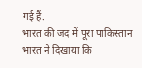गई हैं.
भारत की जद में पूरा पाकिस्तान
भारत ने दिखाया कि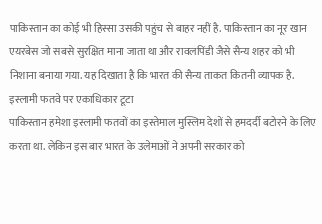पाकिस्तान का कोई भी हिस्सा उसकी पहुंच से बाहर नहीं है. पाकिस्तान का नूर खान एयरबेस जो सबसे सुरक्षित माना जाता था और रावलपिंडी जैसे सैन्य शहर को भी निशाना बनाया गया. यह दिखाता है कि भारत की सैन्य ताकत कितनी व्यापक है.
इस्लामी फतवे पर एकाधिकार टूटा
पाकिस्तान हमेशा इस्लामी फतवों का इस्तेमाल मुस्लिम देशों से हमदर्दी बटोरने के लिए करता था. लेकिन इस बार भारत के उलेमाओं ने अपनी सरकार को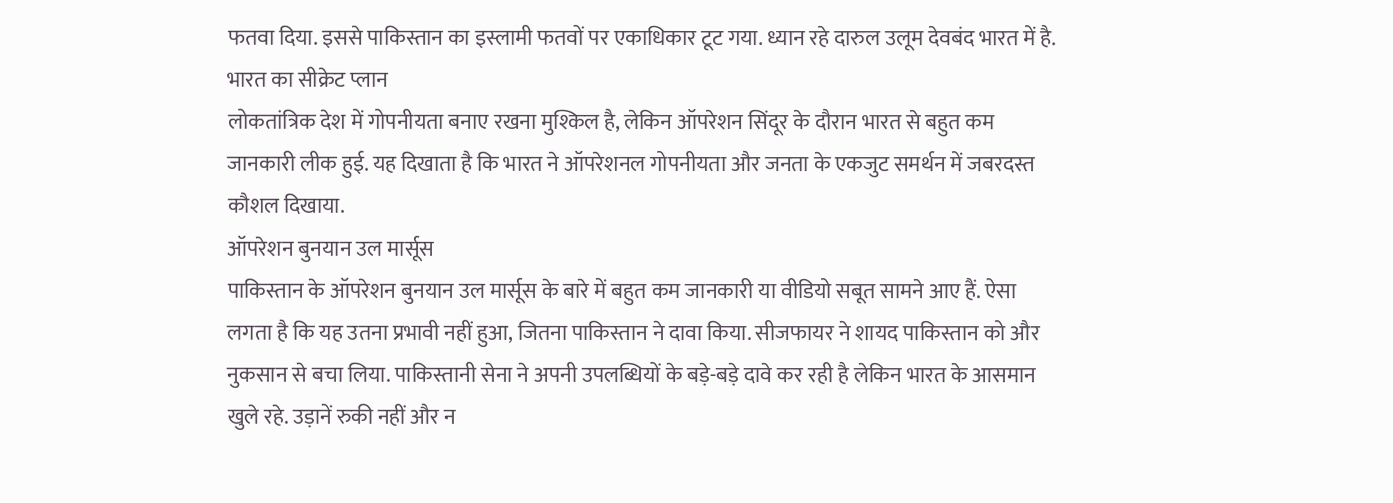फतवा दिया. इससे पाकिस्तान का इस्लामी फतवों पर एकाधिकार टूट गया. ध्यान रहे दारुल उलूम देवबंद भारत में है.
भारत का सीक्रेट प्लान
लोकतांत्रिक देश में गोपनीयता बनाए रखना मुश्किल है, लेकिन ऑपरेशन सिंदूर के दौरान भारत से बहुत कम जानकारी लीक हुई. यह दिखाता है कि भारत ने ऑपरेशनल गोपनीयता और जनता के एकजुट समर्थन में जबरदस्त कौशल दिखाया.
ऑपरेशन बुनयान उल मार्सूस
पाकिस्तान के ऑपरेशन बुनयान उल मार्सूस के बारे में बहुत कम जानकारी या वीडियो सबूत सामने आए हैं. ऐसा लगता है कि यह उतना प्रभावी नहीं हुआ, जितना पाकिस्तान ने दावा किया. सीजफायर ने शायद पाकिस्तान को और नुकसान से बचा लिया. पाकिस्तानी सेना ने अपनी उपलब्धियों के बड़े-बड़े दावे कर रही है लेकिन भारत के आसमान खुले रहे. उड़ानें रुकी नहीं और न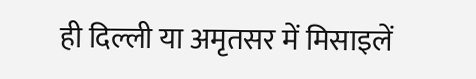ही दिल्ली या अमृतसर में मिसाइलें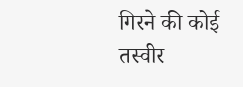गिरने की कोई तस्वीर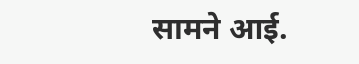सामने आई.